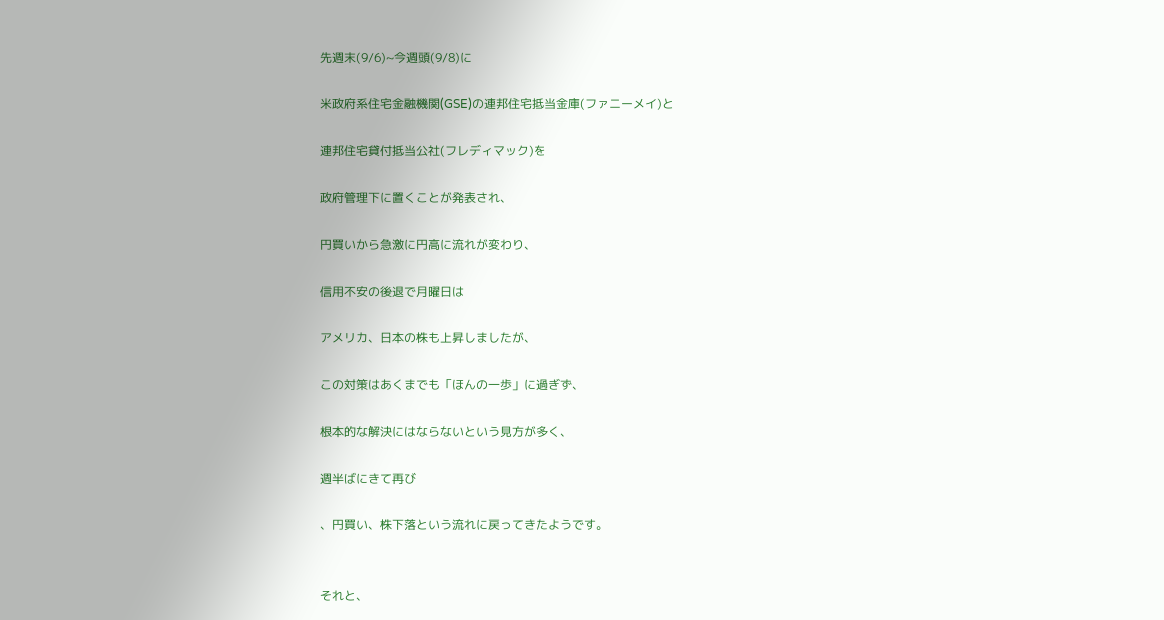先週末(9/6)~今週頭(9/8)に

米政府系住宅金融機関(GSE)の連邦住宅抵当金庫(ファニーメイ)と

連邦住宅貸付抵当公社(フレディマック)を

政府管理下に置くことが発表され、

円買いから急激に円高に流れが変わり、

信用不安の後退で月曜日は

アメリカ、日本の株も上昇しましたが、

この対策はあくまでも「ほんの一歩」に過ぎず、

根本的な解決にはならないという見方が多く、

週半ばにきて再び

、円買い、株下落という流れに戻ってきたようです。


それと、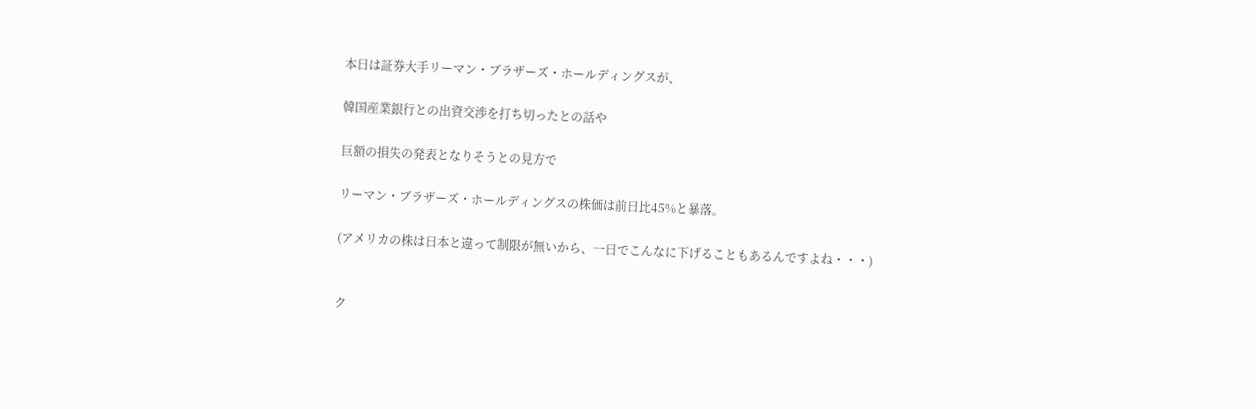本日は証券大手リーマン・ブラザーズ・ホールディングスが、

韓国産業銀行との出資交渉を打ち切ったとの話や

巨額の損失の発表となりそうとの見方で

リーマン・ブラザーズ・ホールディングスの株価は前日比45%と暴落。

(アメリカの株は日本と違って制限が無いから、一日でこんなに下げることもあるんですよね・・・)


ク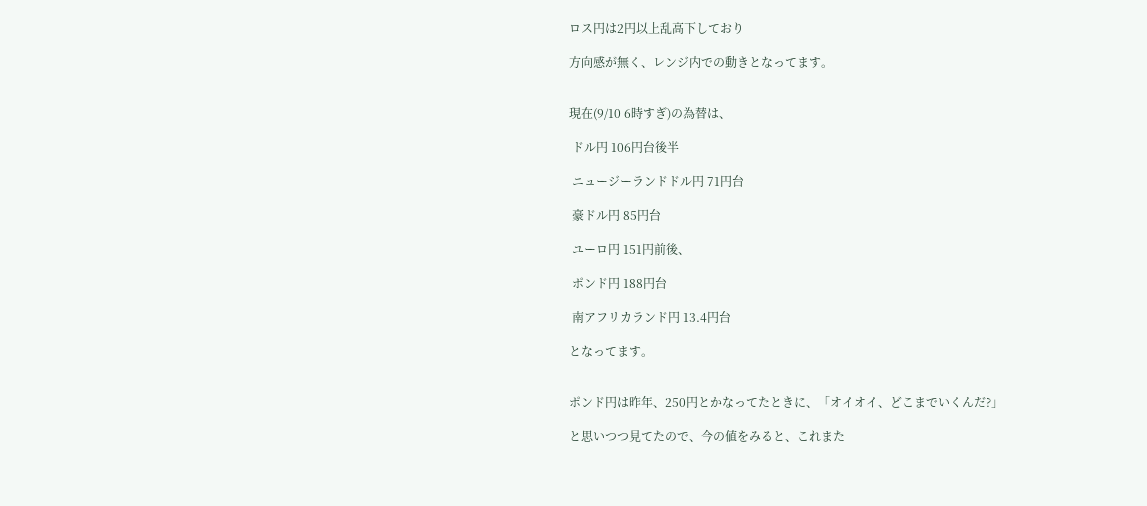ロス円は2円以上乱高下しており

方向感が無く、レンジ内での動きとなってます。


現在(9/10 6時すぎ)の為替は、

 ドル円 106円台後半

 ニュージーランドドル円 71円台

 豪ドル円 85円台

 ユーロ円 151円前後、

 ポンド円 188円台

 南アフリカランド円 13.4円台

となってます。


ポンド円は昨年、250円とかなってたときに、「オイオイ、どこまでいくんだ?」

と思いつつ見てたので、今の値をみると、これまた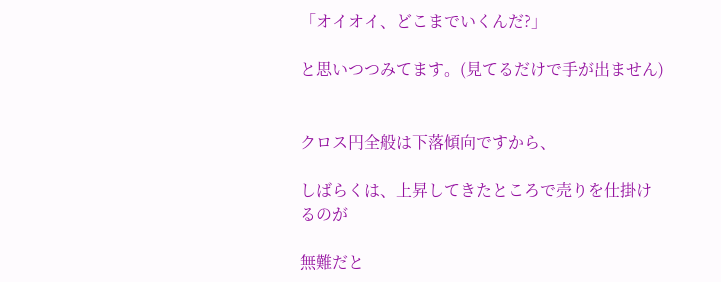「オイオイ、どこまでいくんだ?」

と思いつつみてます。(見てるだけで手が出ません)


クロス円全般は下落傾向ですから、

しばらくは、上昇してきたところで売りを仕掛けるのが

無難だと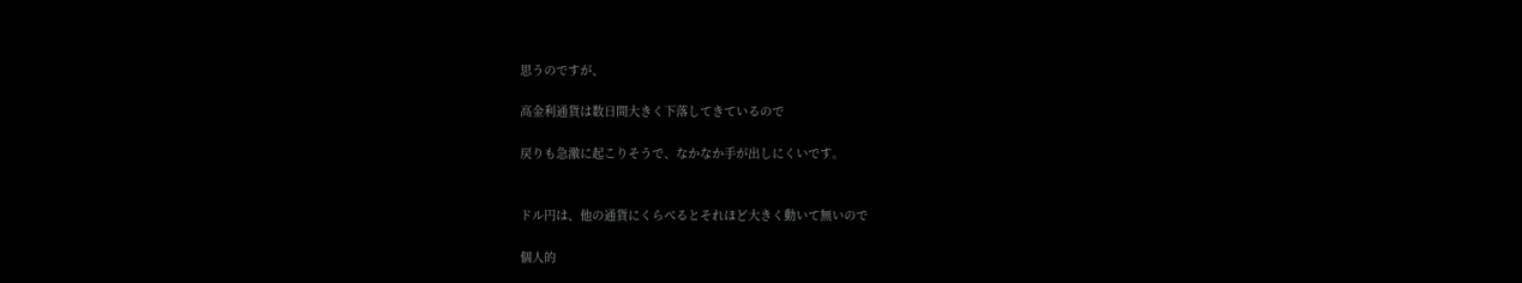思うのですが、

高金利通貨は数日間大きく下落してきているので

戻りも急激に起こりそうで、なかなか手が出しにくいです。


ドル円は、他の通貨にくらべるとそれほど大きく動いて無いので

個人的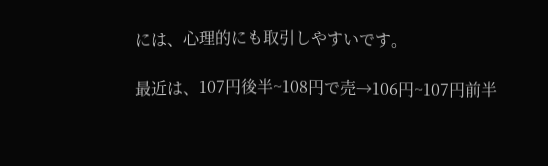には、心理的にも取引しやすいです。

最近は、107円後半~108円で売→106円~107円前半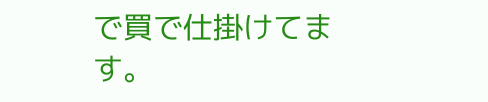で買で仕掛けてます。